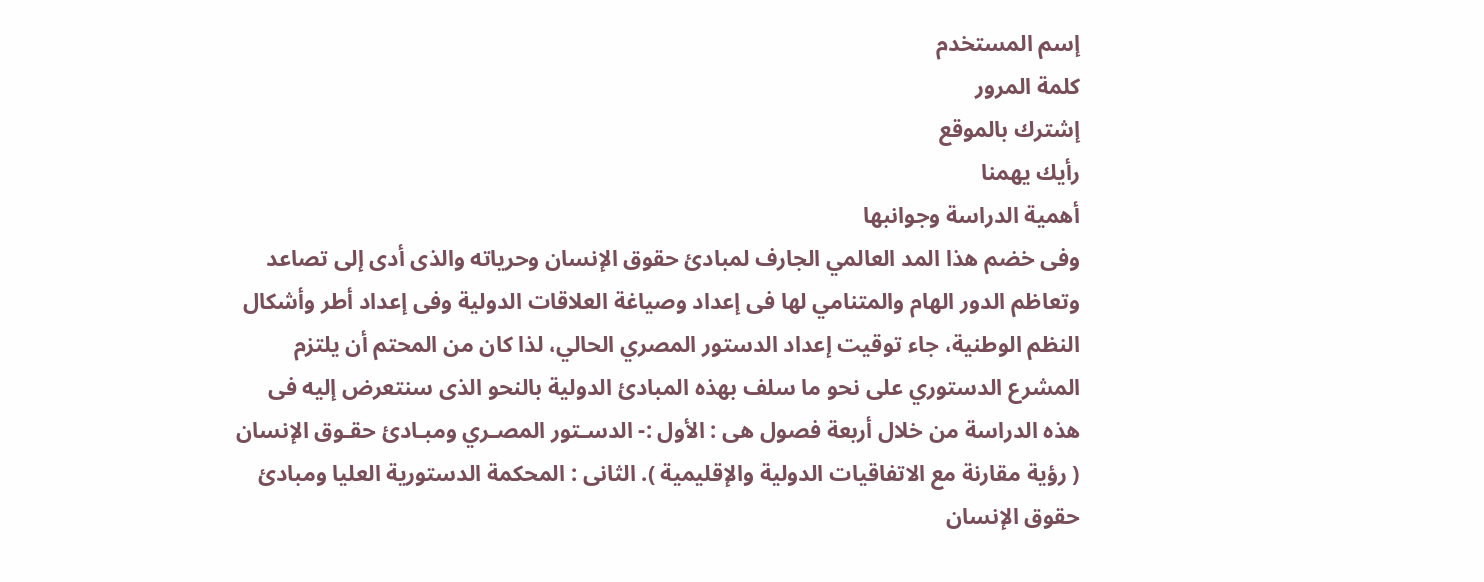إسم المستخدم
كلمة المرور
إشترك بالموقع
رأيك يهمنا
أهمية الدراسة وجوانبها
وفى خضم هذا المد العالمي الجارف لمبادئ حقوق الإنسان وحرياته والذى أدى إلى تصاعد وتعاظم الدور الهام والمتنامي لها فى إعداد وصياغة العلاقات الدولية وفى إعداد أطر وأشكال النظم الوطنية، جاء توقيت إعداد الدستور المصري الحالي، لذا كان من المحتم أن يلتزم المشرع الدستوري على نحو ما سلف بهذه المبادئ الدولية بالنحو الذى سنتعرض إليه فى هذه الدراسة من خلال أربعة فصول هى : الأول :- الدسـتور المصـري ومبـادئ حقـوق الإنسان ( رؤية مقارنة مع الاتفاقيات الدولية والإقليمية ). الثانى : المحكمة الدستورية العليا ومبادئ حقوق الإنسان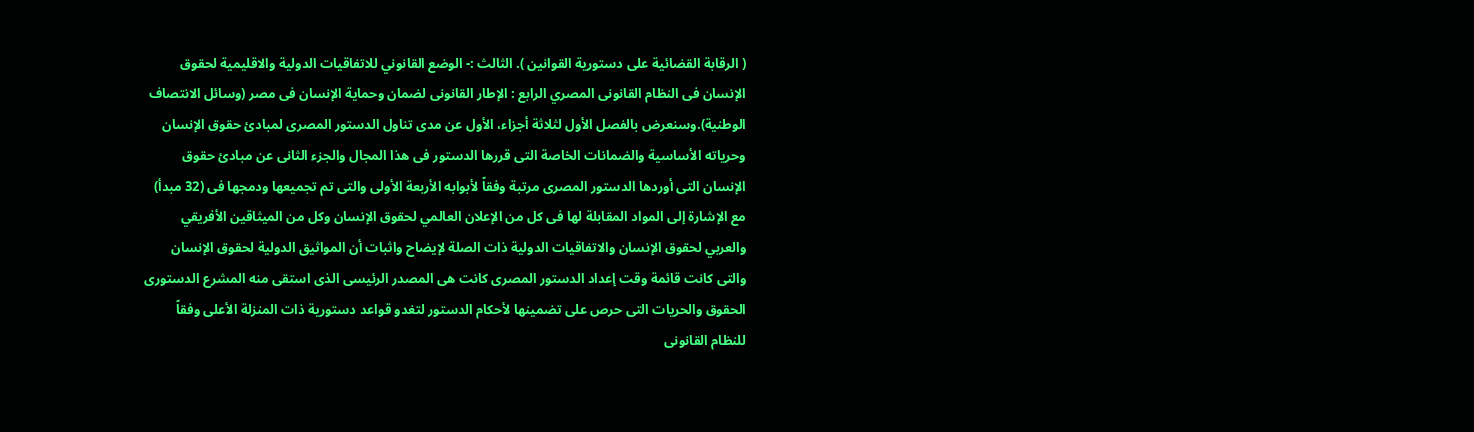( الرقابة القضائية على دستورية القوانين ). الثالث :- الوضع القانوني للاتفاقيات الدولية والاقليمية لحقوق الإنسان فى النظام القانونى المصري الرابع : الإطار القانونى لضمان وحماية الإنسان فى مصر (وسائل الانتصاف الوطنية).وسنعرض بالفصل الأول لثلاثة أجزاء، الأول عن مدى تناول الدستور المصرى لمبادئ حقوق الإنسان وحرياته الأساسية والضمانات الخاصة التى قررها الدستور فى هذا المجال والجزء الثانى عن مبادئ حقوق الإنسان التى أوردها الدستور المصرى مرتبة وفقاً لأبوابه الأربعة الأولى والتى تم تجميعها ودمجها فى (32 مبدأ) مع الإشارة إلى المواد المقابلة لها فى كل من الإعلان العالمي لحقوق الإنسان وكل من الميثاقين الأفريقي والعربي لحقوق الإنسان والاتفاقيات الدولية ذات الصلة لإيضاح واثبات أن المواثيق الدولية لحقوق الإنسان والتى كانت قائمة وقت إعداد الدستور المصرى كانت هى المصدر الرئيسى الذى استقى منه المشرع الدستورى الحقوق والحريات التى حرص على تضمينها لأحكام الدستور لتغدو قواعد دستورية ذات المنزلة الأعلى وفقاً للنظام القانونى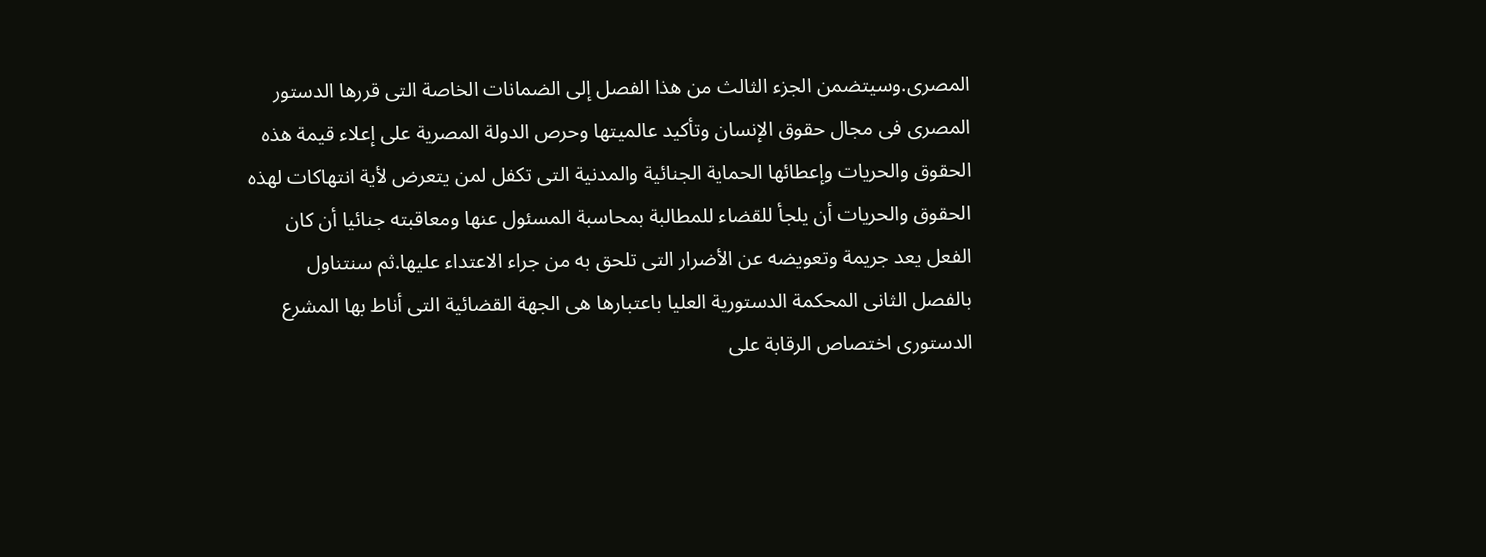المصرى.وسيتضمن الجزء الثالث من هذا الفصل إلى الضمانات الخاصة التى قررها الدستور المصرى فى مجال حقوق الإنسان وتأكيد عالميتها وحرص الدولة المصرية على إعلاء قيمة هذه الحقوق والحريات وإعطائها الحماية الجنائية والمدنية التى تكفل لمن يتعرض لأية انتهاكات لهذه الحقوق والحريات أن يلجأ للقضاء للمطالبة بمحاسبة المسئول عنها ومعاقبته جنائيا أن كان الفعل يعد جريمة وتعويضه عن الأضرار التى تلحق به من جراء الاعتداء عليها.ثم سنتناول بالفصل الثانى المحكمة الدستورية العليا باعتبارها هى الجهة القضائية التى أناط بها المشرع الدستورى اختصاص الرقابة على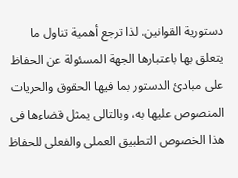دستورية القوانين. لذا ترجع أهمية تناول ما يتعلق بها باعتبارها الجهة المسئولة عن الحفاظ على مبادئ الدستور بما فيها الحقوق والحريات المنصوص عليها به، وبالتالى يمثل قضاءها فى هذا الخصوص التطبيق العملى والفعلى للحفاظ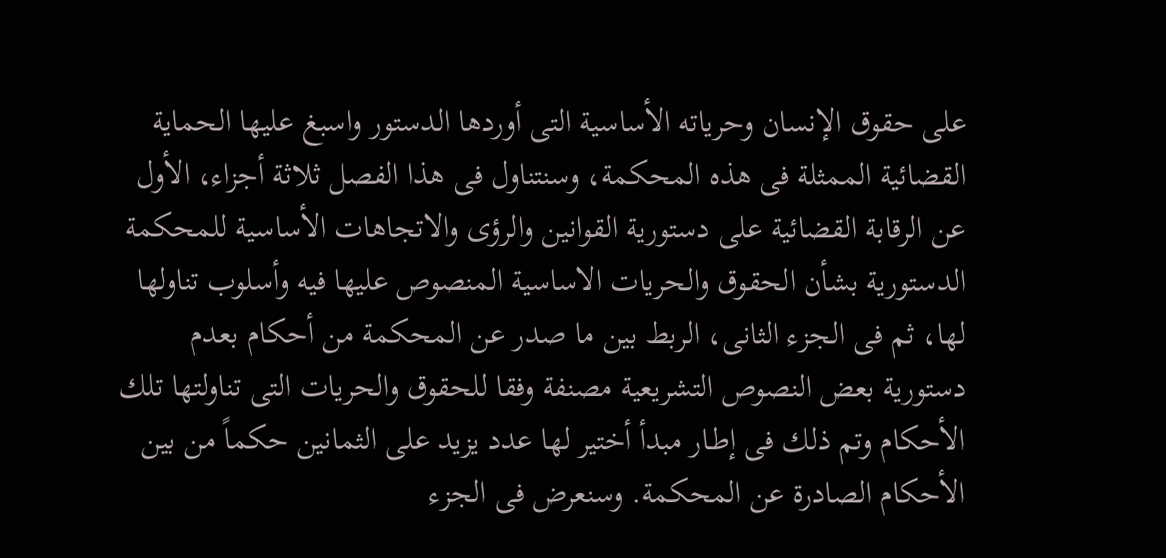على حقوق الإنسان وحرياته الأساسية التى أوردها الدستور واسبغ عليها الحماية القضائية الممثلة فى هذه المحكمة، وسنتناول فى هذا الفصل ثلاثة أجزاء، الأول عن الرقابة القضائية على دستورية القوانين والرؤى والاتجاهات الأساسية للمحكمة الدستورية بشأن الحقوق والحريات الاساسية المنصوص عليها فيه وأسلوب تناولها لها، ثم فى الجزء الثانى، الربط بين ما صدر عن المحكمة من أحكام بعدم دستورية بعض النصوص التشريعية مصنفة وفقا للحقوق والحريات التى تناولتها تلك الأحكام وتم ذلك فى إطـار مبدأ أختير لها عدد يزيد على الثمانين حكماً من بين الأحكام الصادرة عن المحكمة. وسنعرض فى الجزء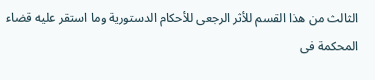الثالث من هذا القسم للأثر الرجعى للأحكام الدستورية وما استقر عليه قضاء المحكمة فى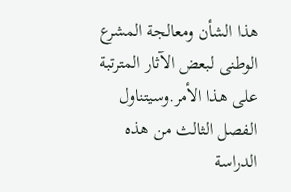هذا الشأن ومعالجة المشرع الوطنى لبعض الآثار المترتبة على هذا الأمر.وسيتناول الفصل الثالث من هذه الدراسة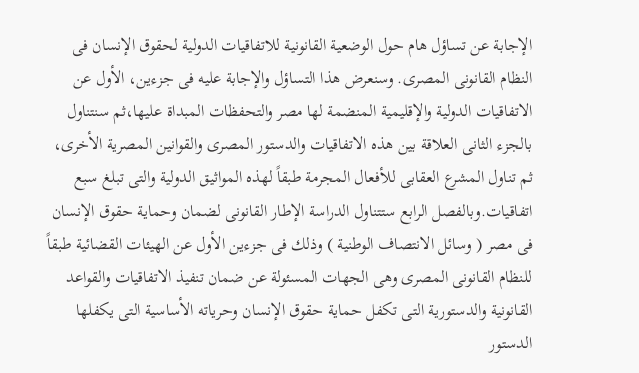الإجابة عن تساؤل هام حول الوضعية القانونية للاتفاقيات الدولية لحقوق الإنسان فى النظام القانونى المصرى. وسنعرض هذا التساؤل والإجابة عليه فى جزءين، الأول عن الاتفاقيات الدولية والإقليمية المنضمة لها مصر والتحفظات المبداة عليها،ثم سنتناول بالجزء الثانى العلاقة بين هذه الاتفاقيات والدستور المصرى والقوانين المصرية الأخرى، ثم تناول المشرع العقابى للأفعال المجرمة طبقاً لهذه المواثيق الدولية والتى تبلغ سبع اتفاقيات.وبالفصل الرابع ستتناول الدراسة الإطار القانونى لضمان وحماية حقوق الإنسان فى مصر ( وسائل الانتصاف الوطنية ) وذلك فى جزءين الأول عن الهيئات القضائية طبقاً للنظام القانونى المصرى وهى الجهات المسئولة عن ضمان تنفيذ الاتفاقيات والقواعد القانونية والدستورية التى تكفل حماية حقوق الإنسان وحرياته الأساسية التى يكفلها الدستور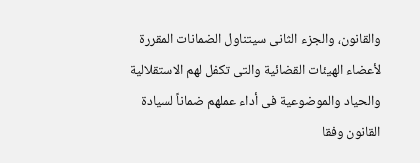والقانون، والجزء الثانى سيتناول الضمانات المقررة لأعضاء الهيئات القضائية والتى تكفل لهم الاستقلالية والحياد والموضوعية فى أداء عملهم ضماناً لسيادة القانون وفقا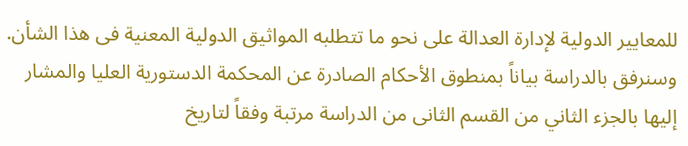للمعايير الدولية لإدارة العدالة على نحو ما تتطلبه المواثيق الدولية المعنية فى هذا الشأن. وسنرفق بالدراسة بياناً بمنطوق الأحكام الصادرة عن المحكمة الدستورية العليا والمشار إليها بالجزء الثاني من القسم الثانى من الدراسة مرتبة وفقاً لتاريخ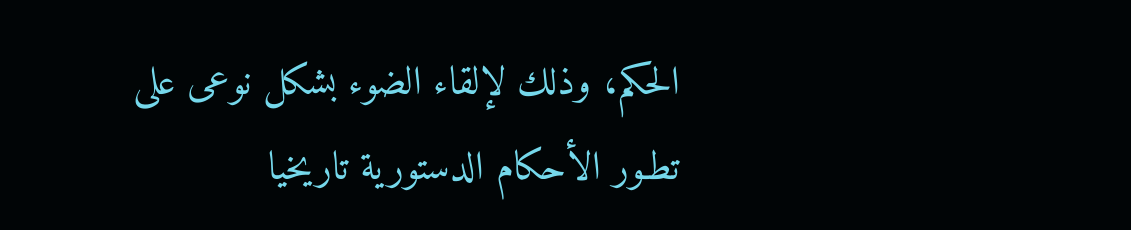الحكم، وذلك لإلقاء الضوء بشكل نوعى على تطـور الأحكام الدستورية تاريخيا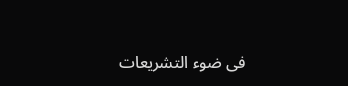فى ضوء التشريعات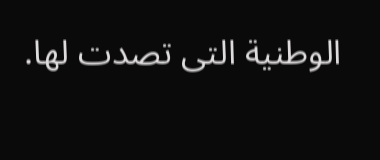الوطنية التى تصدت لها.